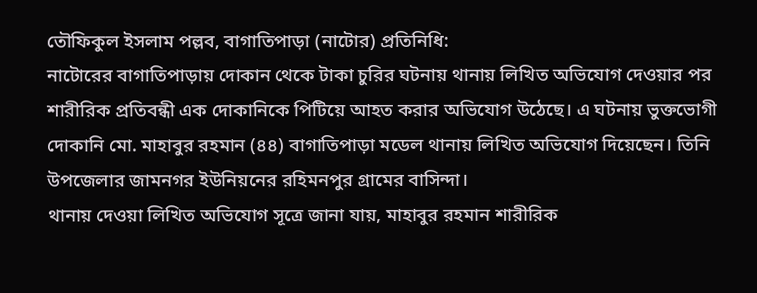তৌফিকুল ইসলাম পল্লব, বাগাতিপাড়া (নাটোর) প্রতিনিধি:
নাটোরের বাগাতিপাড়ায় দোকান থেকে টাকা চুরির ঘটনায় থানায় লিখিত অভিযোগ দেওয়ার পর শারীরিক প্রতিবন্ধী এক দোকানিকে পিটিয়ে আহত করার অভিযোগ উঠেছে। এ ঘটনায় ভুক্তভোগী দোকানি মো. মাহাবুর রহমান (৪৪) বাগাতিপাড়া মডেল থানায় লিখিত অভিযোগ দিয়েছেন। তিনি উপজেলার জামনগর ইউনিয়নের রহিমনপুর গ্রামের বাসিন্দা।
থানায় দেওয়া লিখিত অভিযোগ সূত্রে জানা যায়, মাহাবুর রহমান শারীরিক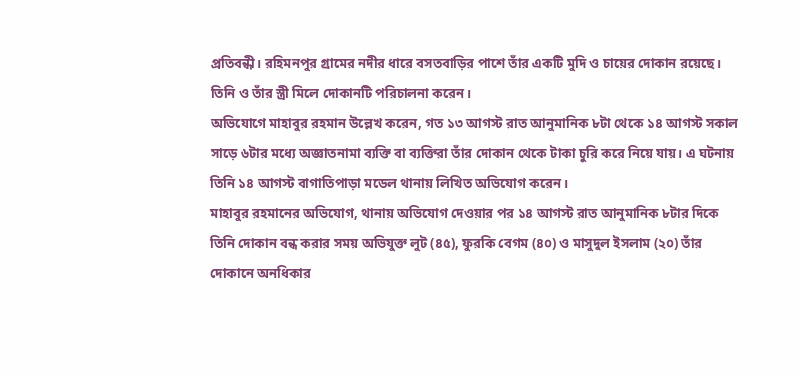প্রতিবন্ধী। রহিমনপুর গ্রামের নদীর ধারে বসতবাড়ির পাশে তাঁর একটি মুদি ও চায়ের দোকান রয়েছে। তিনি ও তাঁর স্ত্রী মিলে দোকানটি পরিচালনা করেন।
অভিযোগে মাহাবুর রহমান উল্লেখ করেন, গত ১৩ আগস্ট রাত আনুমানিক ৮টা থেকে ১৪ আগস্ট সকাল সাড়ে ৬টার মধ্যে অজ্ঞাতনামা ব্যক্তি বা ব্যক্তিরা তাঁর দোকান থেকে টাকা চুরি করে নিয়ে যায়। এ ঘটনায় তিনি ১৪ আগস্ট বাগাতিপাড়া মডেল থানায় লিখিত অভিযোগ করেন।
মাহাবুর রহমানের অভিযোগ, থানায় অভিযোগ দেওয়ার পর ১৪ আগস্ট রাত আনুমানিক ৮টার দিকে তিনি দোকান বন্ধ করার সময় অভিযুক্ত লুট (৪৫), ফুরকি বেগম (৪০) ও মাসুদুল ইসলাম (২০) তাঁর দোকানে অনধিকার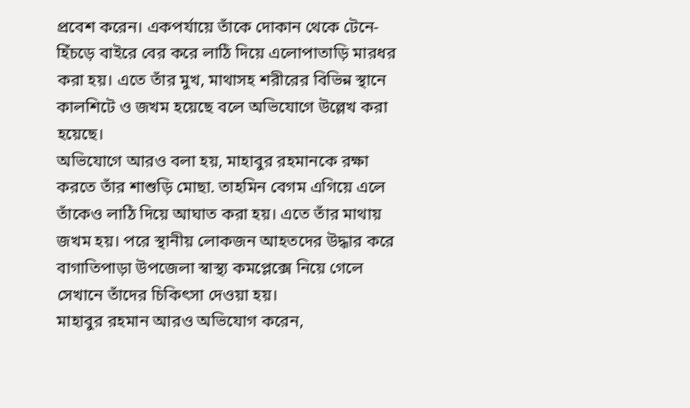প্রবেশ করেন। একপর্যায়ে তাঁকে দোকান থেকে টেনে-হিঁচড়ে বাইরে বের করে লাঠি দিয়ে এলোপাতাড়ি মারধর করা হয়। এতে তাঁর মুখ, মাথাসহ শরীরের বিভিন্ন স্থানে কালশিটে ও জখম হয়েছে বলে অভিযোগে উল্লেখ করা হয়েছে।
অভিযোগে আরও বলা হয়, মাহাবুর রহমানকে রক্ষা করতে তাঁর শাশুড়ি মোছা. তাহমিন বেগম এগিয়ে এলে তাঁকেও লাঠি দিয়ে আঘাত করা হয়। এতে তাঁর মাথায় জখম হয়। পরে স্থানীয় লোকজন আহতদের উদ্ধার করে বাগাতিপাড়া উপজেলা স্বাস্থ্য কমপ্লেক্সে নিয়ে গেলে সেখানে তাঁদের চিকিৎসা দেওয়া হয়।
মাহাবুর রহমান আরও অভিযোগ করেন,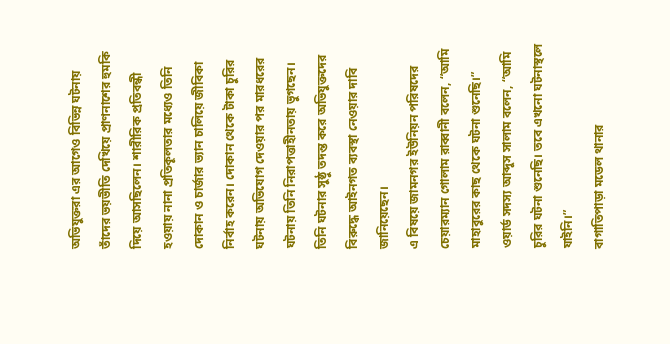অভিযুক্তরা এর আগেও বিভিন্ন ঘটনায় তাঁদের ভয়ভীতি দেখিয়ে প্রাণনাশের হুমকি দিয়ে আসছিলেন। শারীরিক প্রতিবন্ধী হওয়ায় নানা প্রতিকূলতার মধ্যেও তিনি দোকান ও চার্জার ভ্যান চালিয়ে জীবিকা নির্বাহ করেন। দোকান থেকে টাকা চুরির ঘটনায় অভিযোগ দেওয়ার পর মারধরের ঘটনায় তিনি নিরাপত্তাহীনতায় ভুগছেন। তিনি ঘটনার সুষ্ঠু তদন্ত করে অভিযুক্তদের বিরুদ্ধে আইনগত ব্যবস্থা নেওয়ার দাবি জানিয়েছেন।
এ বিষয়ে জামনগর ইউনিয়ন পরিষদের চেয়ারম্যান গোলাম রাব্বানী বলেন, “আমি মাহাবুরের কাছ থেকে ঘটনা শুনেছি।”
ওয়ার্ড সদস্য আব্দুস সালাম বলেন, “আমি চুরির ঘটনা শুনেছি। তবে এখনো ঘটনাস্থলে যাইনি।”
বাগাতিপাড়া মডেল থানার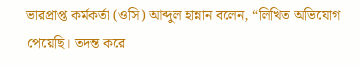ভারপ্রাপ্ত কর্মকর্তা (ওসি) আব্দুল হান্নান বলেন, “লিখিত অভিযোগ পেয়েছি। তদন্ত করে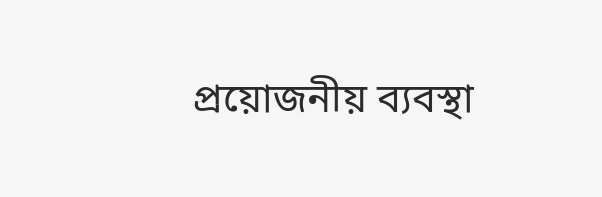প্রয়োজনীয় ব্যবস্থা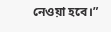নেওয়া হবে।”